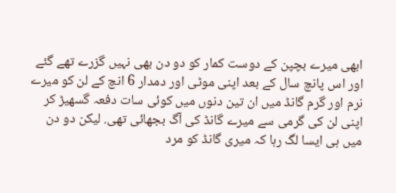ابھی میرے بچپن کے دوست کمار کو دو دن بھی نہیں گزرے تھے گئے اور اس پانچ سال کے بعد اپنی موٹی اور دمدار 6 انچ کے لن کو میرے نرم اور گرم گانڈ میں ان تین دنوں میں کوئی سات دفعہ گسھیڑ کر اپنی لن کی گرمی سے میرے گانڈ کی آگ بجھائی تھی. لیکن دو دن میں ہی ایسا لگ رہا کہ میری گانڈ کو مرد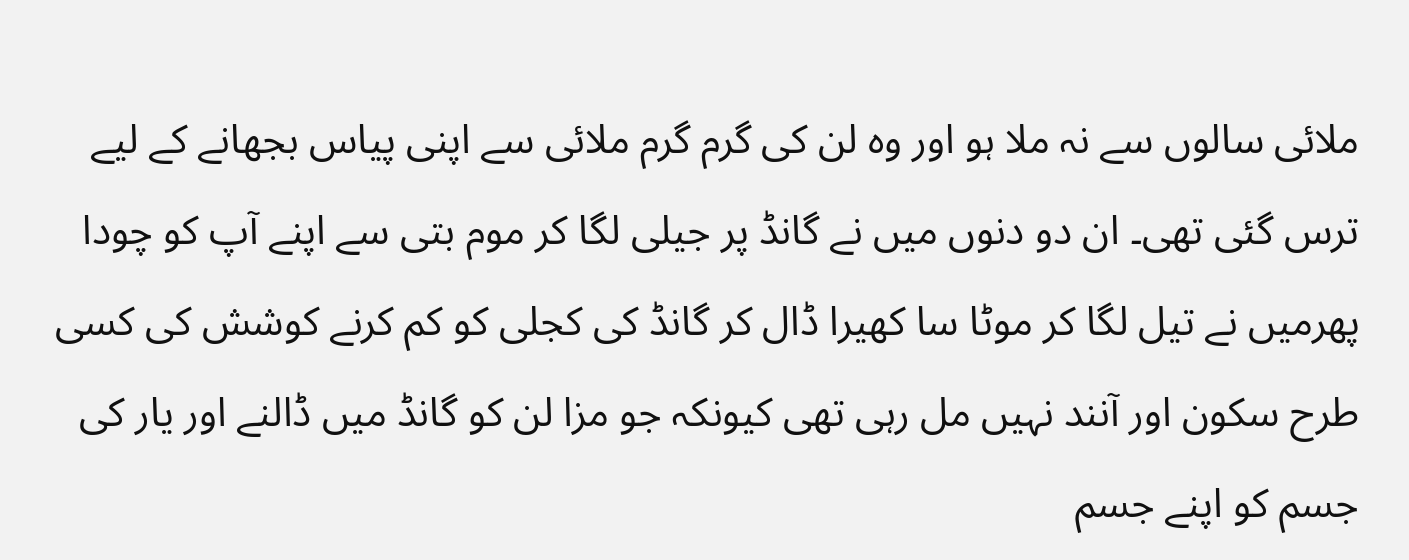ملائی سالوں سے نہ ملا ہو اور وہ لن کی گرم گرم ملائی سے اپنی پیاس بجھانے کے لیے ترس گئی تھی۔ ان دو دنوں میں نے گانڈ پر جیلی لگا کر موم بتی سے اپنے آپ کو چودا پھرمیں نے تیل لگا کر موٹا سا کھیرا ڈال کر گانڈ کی کجلی کو کم کرنے کوشش کی کسی طرح سکون اور آنند نہیں مل رہی تھی کیونکہ جو مزا لن کو گانڈ میں ڈالنے اور یار کی جسم کو اپنے جسم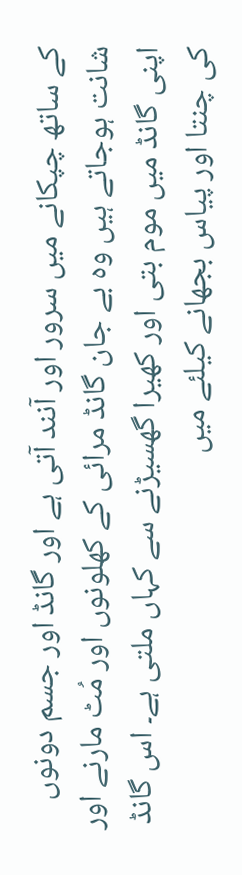کے ساتھ چپکانے میں سرور اور آنند آتی ہے اور گانڈ اور جسم دونوں شانت ہوجاتے ہیں وہ بے جان گانڈ مرائی کے کھلونوں اور مُٹ مارنے اور اپنی گانڈ میں موم بتی اور کھیرا گھسیڑنے سے کہاں ملتی ہے۔ اس گانڈ کی چنتا اور پیاس بجھانے کیلئے میں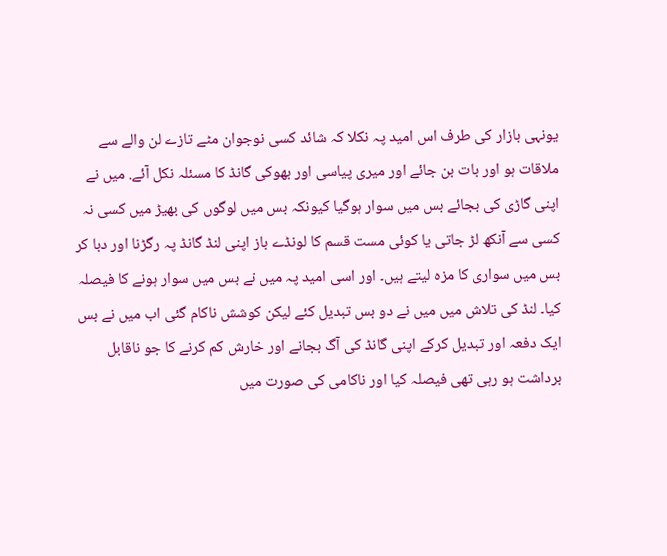یونہی بازار کی طرف اس امید پہ نکلا کہ شائد کسی نوجوان مٹے تازے لن والے سے ملاقات ہو اور بات بن جائے اور میری پیاسی اور بھوکی گانڈ کا مسئلہ نکل آئے. میں نے اپنی گاڑی کی بجائے بس میں سوار ہوگیا کیونکہ بس میں لوگوں کی بھیڑ میں کسی نہ کسی سے آنکھ لڑ جاتی یا کوئی مست قسم کا لونڈے باز اپنی لنڈ گانڈ پہ رگڑنا اور دبا کر بس میں سواری کا مزہ لیتے ہیں۔ اور اسی امید پہ میں نے بس میں سوار ہونے کا فیصلہ کیا۔ لنڈ کی تلاش میں میں نے دو بس تبدیل کئے لیکن کوشش ناکام گئی اب میں نے بس ایک دفعہ اور تبدیل کرکے اپنی گانڈ کی آگ بجانے اور خارش کم کرنے کا جو ناقابل برداشت ہو رہی تھی فیصلہ کیا اور ناکامی کی صورت میں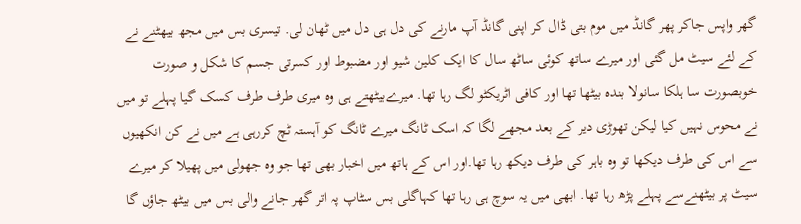گھر واپس جاکر پھر گانڈ میں موم بتی ڈال کر اپنی گانڈ آپ مارنے کی دل ہی دل میں ٹھان لی. تیسری بس میں مجھ بیھٹنے نے کے لئے سیٹ مل گئی اور میرے ساتھ کوئی ساٹھ سال کا ایک کلین شیو اور مضبوط اور کسرتی جسم کا شکل و صورت خوبصورت سا ہلکا سانولا بندہ بیٹھا تھا اور کافی اٹریکٹو لگ رہا تھا. میرےبیٹھتے ہی وہ میری طرف طرف کسک گیا پہلے تو میں نے محوس نہیں کیا لیکن تھوڑی دیر کے بعد مجھے لگا کہ اسک ٹانگ میرے ٹانگ کو آہستہ ٹچ کررہی ہے میں نے کن انکھیوں سے اس کی طرف دیکھا تو وہ باہر کی طرف دیکھ رہا تھا.اور اس کے ہاتھ میں اخبار بھی تھا جو وہ جھولی میں پھیلا کر میرے سیٹ پر بیٹھنےسے پہلے پڑھ رہا تھا. ابھی میں یہ سوچ ہی رہا تھا کہاگلی بس سٹاپ پہ اتر گھر جانے والی بس میں بیٹھ جاؤں گا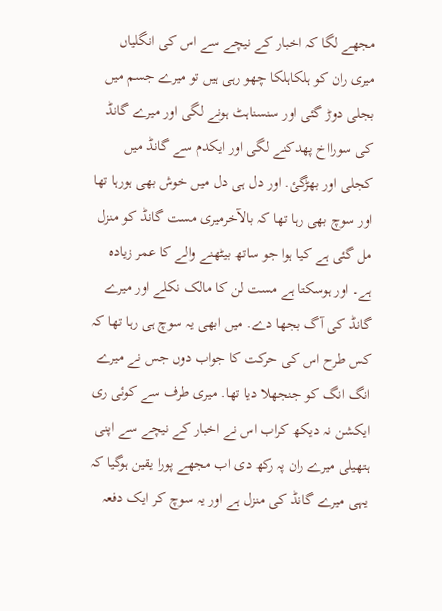مجھے لگا کہ اخبار کے نیچے سے اس کی انگلیاں میری ران کو ہلکاہلکا چھو رہی ہیں تو میرے جسم میں بجلی دوڑ گئی اور سنسناہٹ ہونے لگی اور میرے گانڈ کی سورااخ پھدکنے لگی اور ایکدم سے گانڈ میں کجلی اور بھڑگئ. اور دل ہی دل میں خوش بھی ہورہا تھا اور سوچ بھی رہا تھا کہ بالآخرمیری مست گانڈ کو منزل مل گئی ہے کیا ہوا جو ساتھ بیٹھنے والے کا عمر زیادہ ہے۔ اور ہوسکتا ہے مست لن کا مالک نکلے اور میرے گانڈ کی آگ بجھا دے. میں ابھی یہ سوچ ہی رہا تھا کہ کس طرح اس کی حرکت کا جواب دوں جس نے میرے انگ انگ کو جنجھلا دیا تھا. میری طرف سے کوئی ری ایکشن نہ دیکھ کراب اس نے اخبار کے نیچے سے اپنی ہتھیلی میرے ران پہ رکھ دی اب مجھے پورا یقین ہوگیا کہ یہی میرے گانڈ کی منزل ہے اور یہ سوچ کر ایک دفعہ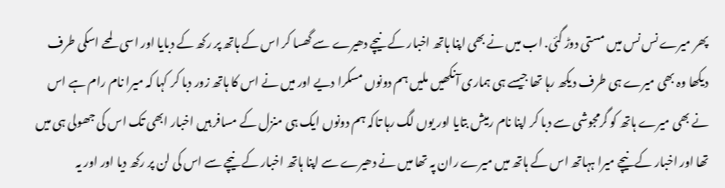پھر میرے نس نس میں مستی دوڑ گئی. اب میں نے بھی اپنا ہاتھ اخبار کے نیچے دھیرے سے گھسا کر اس کے ہاتھ پر رکھ کے دبایا اور اسی لمحے اسکی طرف دیکھا وہ بھی میرے ہی طرف دیکھ رہا تھا جیسے ہی ہماری آنکھیں ملیں ہم دونوں مسکرا دیے اور میں نے اس کا ہاتھ زور دبا کر کہا کہ میرا نام رام ہے اس نے بھی میرے ہاتھ کو گرمجوشی سے دبا کر اپنا نام رمیش بتایا اور یوں لگ رہا تاکہ ہم دونوں ایک ہی منزل کے مسافر ہیں اخبار ابھی تک اس کی جھولی ہی میں تھا اور اخبار کے نیچے میرا ہہاتھ اس کے ہاتھ میں میرے ران پہ تھا میں نے دھیرے سے اپنا ہاتھ اخبار کے نیچے سے اس کی لن پر رکھ دیا اور اور یہ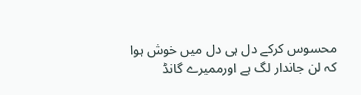محسوس کرکے دل ہی دل میں خوش ہوا کہ لن جاندار لگ ہے اورممیرے گانڈ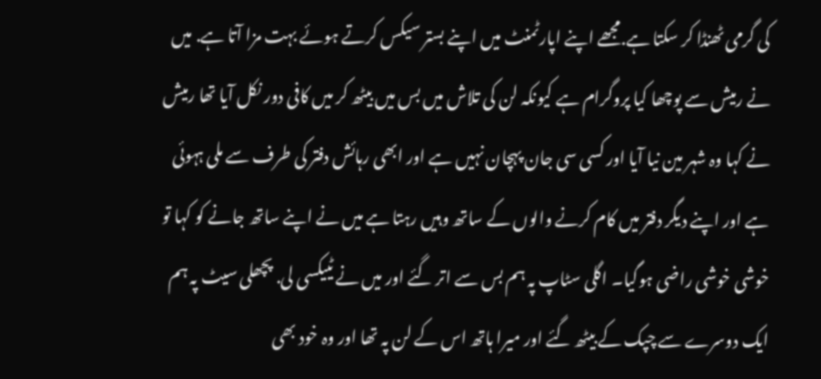کی گرمی ٹھنڈا کر سکتا ہے.مجھے اپنے اپارٹمنٹ میں اپنے بستر سیکس کرتے ہوئے بہت مزا آتا ہے. میں نے رمیش سے پوچھا کیا پروگرام ہے کیونکہ لن کی تلاش میں بس میں بیٹھ کر میں کافی دور نکل آیا تھا رمیش نے کہا وہ شہر مین نیا آیا اور کسی سی جان پہچان نہیں ہے اور ابھی رہائش دفتر کی طرف سے ملی ہہوئی ہے اور اپنے دیگر دفتر میں کام کرنے والوں کے ساتھ وہیں رہتا ہے میں نے اپنے ساتھ جانے کو کہا تو خوشی خوشی راضی ہوگیا۔ اگلی سٹاپ پہ ہم بس سے اتر گئے اور میں نے ٹییکسی لی. پچھلی سیٹ پہ ہم ایک دوسرے سے چپک کے بیٹھ گئے اور میرا ہاتھ اس کے لن پہ تھا اور وہ خود بھی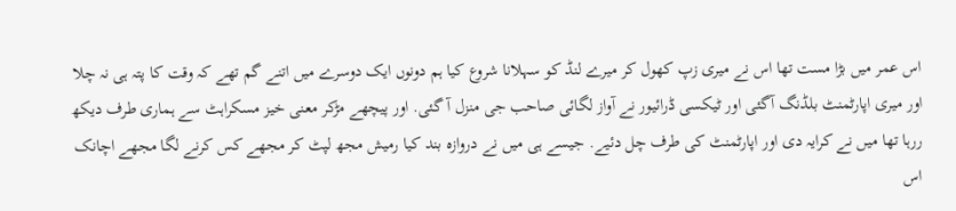اس عمر میں بڑا مست تھا اس نے میری زپ کھول کر میرے لنڈ کو سہلانا شروع کیا ہم دونوں ایک دوسرے میں اتنے گم تھے کہ وقت کا پتہ ہی نہ چلا اور میری اپارٹمنٹ بلڈنگ آگئی اور ٹیکسی ڈرائیور نے آواز لگائی صاحب جی منزل آ گئی. اور پیچھے مڑکر معنی خیز مسکراہٹ سے ہماری طرف دیکھ ررہا تھا میں نے کرایہ دی اور اپارٹمنٹ کی طرف چل دئیے. جیسے ہی میں نے دروازہ بند کیا رمیش مجھ لپٹ کر مجھے کس کرنے لگا مجھے اچانک اس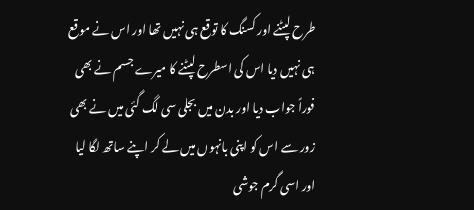طرح لپٹنے اور کسنگ کا توقع ہی نہیں تھا اور اس نے موقع ہی نہیں دیا اس کی اسطرح لپٹنے کا میرے جسم نے بھی فوراً جواب دیا اور بدن میں بجلی سی لگ گئی میں نے بھی زور سے اس کو اپنی بانہوں میں لے کر اپنے ساتھ لگا لیا اور اسی گرم جوشی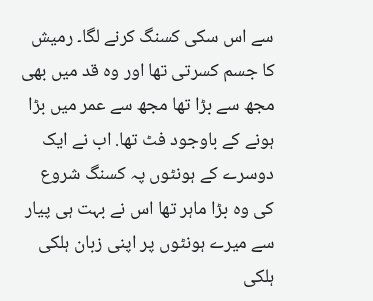سے اس سکی کسنگ کرنے لگا۔ رمیش کا جسم کسرتی تھا اور وہ قد میں بھی مجھ سے بڑا تھا مجھ سے عمر میں بڑا ہونے کے باوجود فٹ تھا. اب نے ایک دوسرے کے ہونٹوں پہ کسنگ شروع کی وہ بڑا ماہر تھا اس نے بہت ہی پیار سے میرے ہونٹوں پر اپنی زبان ہلکی ہلکی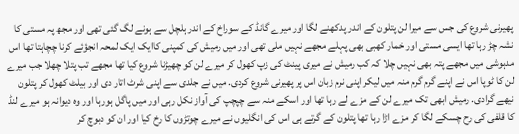پھیرنی شروع کی جس سے میرا لن پتلون کے اندر پدکھنے لگا اور میرے گانڈ کے سوراخ کے اندر ہلچل سے ہونے لگ گئی تھی اور مجھ پہ مستی کا نشہ چڑ رہا تھا ایسی مستی اور خمار کھبی بھی پہلے مجھے نہیں ملی تھی اور میں رمیش کی کمپنی کاایک ایک لمحہ انجؤئے کرنا چچاہتا تھا اس مدہوشی میں مجھے پتہ بھی نہیں چلا کہ کب رمیش نے میری پینٹ کی زپ کھول کر میرے لن کو چھیڑنا شروع کیا تھا مجھے تب پتلا چھلا جب میرے لن کا ٹوپا اس نے اپنے گرم گرم منہ میں لیکر اپنی نرم زبان اس پر پھیرنی شروع کردی. میں نے جلدی سے اپنی شرٹ اتار دی اور بیلٹ کھول کر پتلون نیھے گرادی. رمیش ابھی تک میرے لن کے مزے لے رہا تھا اور اسکے منہ سے چپچپ کی آواز نکل رہی اور میں پاگل ہورہا اور وہ دیوانہ ہو میرے لنڈ کا قلفی کی رح چسکے لگا کر مزے اڑا رہا تھا پتلون کے گرتے ہی اس کی انگلیوں نے میرے چوتڑوں کا رخ کیا اور ان کو دبوچ کر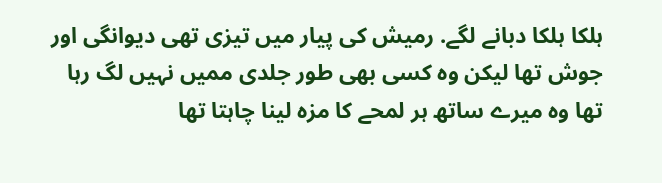ہلکا ہلکا دبانے لگے. رمیش کی پیار میں تیزی تھی دیوانگی اور جوش تھا لیکن وہ کسی بھی طور جلدی ممیں نہیں لگ رہا تھا وہ میرے ساتھ ہر لمحے کا مزہ لینا چاہتا تھا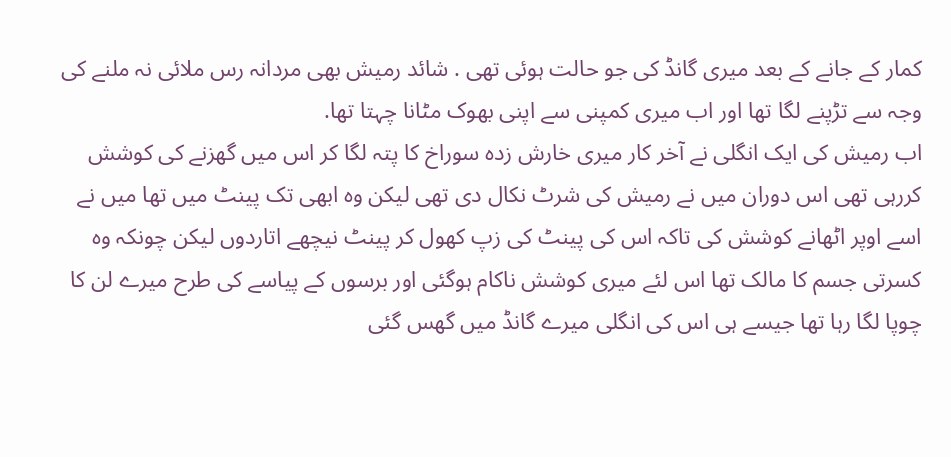کمار کے جانے کے بعد میری گانڈ کی جو حالت ہوئی تھی . شائد رمیش بھی مردانہ رس ملائی نہ ملنے کی وجہ سے تڑپنے لگا تھا اور اب میری کمپنی سے اپنی بھوک مٹانا چہتا تھا.
اب رمیش کی ایک انگلی نے آخر کار میری خارش زدہ سوراخ کا پتہ لگا کر اس میں گھزنے کی کوشش کررہی تھی اس دوران میں نے رمیش کی شرٹ نکال دی تھی لیکن وہ ابھی تک پینٹ میں تھا میں نے اسے اوپر اٹھانے کوشش کی تاکہ اس کی پینٹ کی زپ کھول کر پینٹ نیچھے اتاردوں لیکن چونکہ وہ کسرتی جسم کا مالک تھا اس لئے میری کوشش ناکام ہوگئی اور برسوں کے پیاسے کی طرح میرے لن کا چوپا لگا رہا تھا جیسے ہی اس کی انگلی میرے گانڈ میں گھس گئی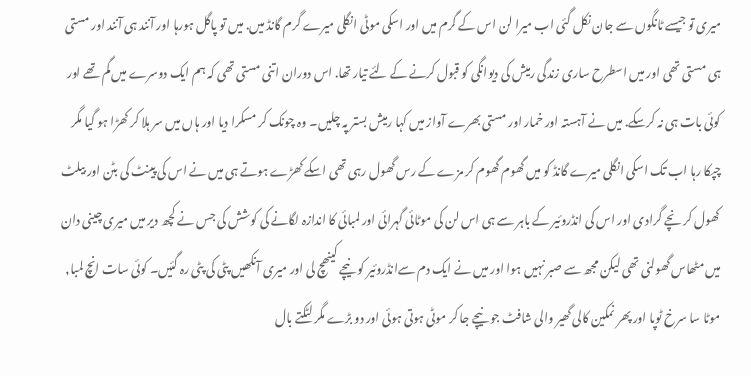میری تو جیسے ٹانگوں سے جان نکل گئی اب میرا لن اس کے گرم میں اور اسکی موٹی انگلی میرے گرم گانڈ میں. میں تو پاگل ہورہا اور آنند ہی آنند اور مستی ہی مستی تھی اور میں اسطرح ساری زندگی رمیش کی دیوانگی کو قبول کرنے کے لئے تیار تھا. اس دوران اتنی مستی تھی کہ ہم ایک دوسرے میں گم تھے اور کوئی بات ہی نہ کرسکے. میں نے آہستہ اور خمار اور مستی بھرے آواز میں کہا رمیش بستر پہ چلیں۔ وہ چونک کر مسکرا دیا اور ہاں میں سر ہلا کر کھڑا ہو گیا مگر چپکا رہا اب تک اسکی انگلی میرے گانڈ کو میں گھوم گھوم کر مزے کے رس گھول رہی تھی اسکے کھڑے ہوتے ہی میں نے اس کی پینٹ کی بٹن اور بیلٹ کھول کر نچے گرادی اور اس کی انڈروئیر کے باہر سے ہی اس لن کی موٹائی گہرائی اور لمبائی کا اندازہ لگانے کی کوشش کی جس نے کچھ دیر میں میری چینی دان میں مٹھاس گھولنی تھی لیکن مجھ سے صبر نہیں ہوا اور میں نے ایک دم سےانڈروئیر کو نیچے کینھچ لی اور میری آنکھیں پٹی کی پٹی رہ گئیں۔ کوئی سات انچ لمبا, موٹا سا سرخ ٹوپا اور پھر نمکین کالی گھیر والی شافٹ جو نیچے جا کر موٹی ہوتی ہوئی اور دو بڑے مگر لٹکتے بال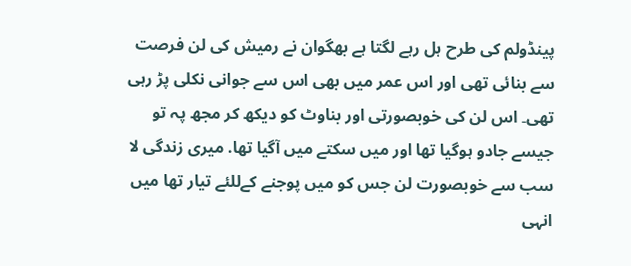پینڈولم کی طرح ہل رہے لگتا ہے بھگوان نے رمیش کی لن فرصت سے بنائی تھی اور اس عمر میں بھی اس سے جوانی نکلی پڑ رہی تھی۔ اس لن کی خوبصورتی اور بناوٹ کو دیکھ کر مجھ پہ تو جیسے جادو ہوگیا تھا اور میں سکتے میں آگیا تھا. میری زندگی لا سب سے خوبصورت لن جس کو میں پوجنے کےللئے تیار تھا میں انہی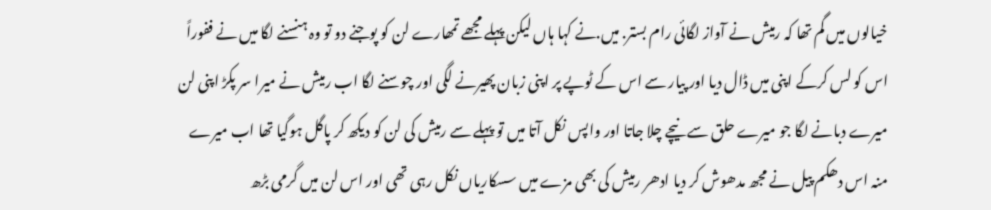خیالوں میں گم تھا کہ رمیش نے آواز لگائی رام بستر. میں.نے کہا ہاں لیکن پہلے مجھے تمھارے لن کو پوجنے دو تو وہ ہنسنے لگا میں نے ففوراً اس کو لس کرکے اپنی میں ڈال دیا اور پیار سے اس کے ٹوپے پر اپنی زبان پھیرنے لگی اور چوسنے لگا اب رمیش نے میرا سر پکڑ اپنی لن میرے دبانے لگا جو میرے حلق سے نیچے چلا جاتا اور واپس نکل آتا میں تو پہلے سے رمیش کی لن کو دیکھ کر پاگل ہوگیا تھا اب میرے منہ اس دھکم پیل نے مجھ مدھوش کر دیا ادھر رمیش کی بھی مزے میں سسکاریاں نکل رہی تھی اور اس لن میں گرمی بڑھ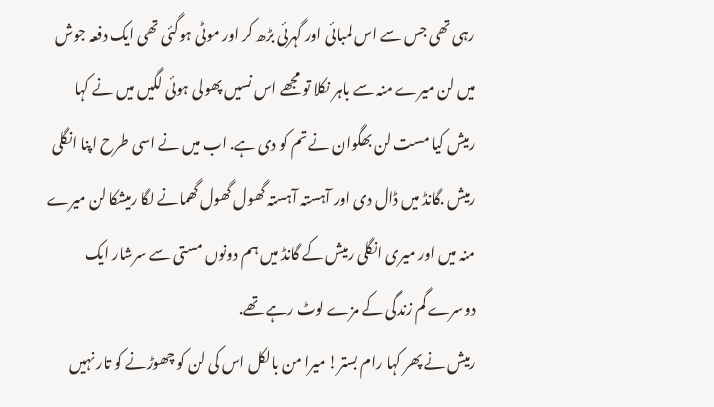رہی تھی جس سے اس لمبائی اور گہرئی بڑھ کر اور موٹی ہوگئی تھی ایک دفعہ جوش میں لن میرے منہ سے باہر نکلا تو مجھے اس نسیں پھولی ہوئی لگیں میں نے کہا رمیش کیا مست لن بھگوان نے تم کو دی ہے. اب میں نے اسی طرح اپنا انگلی رمیش .گانڈ میں ڈال دی اور آہستہ آہستہ گھول گھول گھمانے لگا رمیشکا لن میرے منہ میں اور میری انگلی رمیش کے گانڈ میں ہم دونوں مستی سے سرشار ایک دوسرے گم زندگی کے مزے لوٹ رہے تھے.
رمیش نے پھر کہا رام بستر! میرا من بالکل اس کی لن کو چھوڑنے کو تار نہیں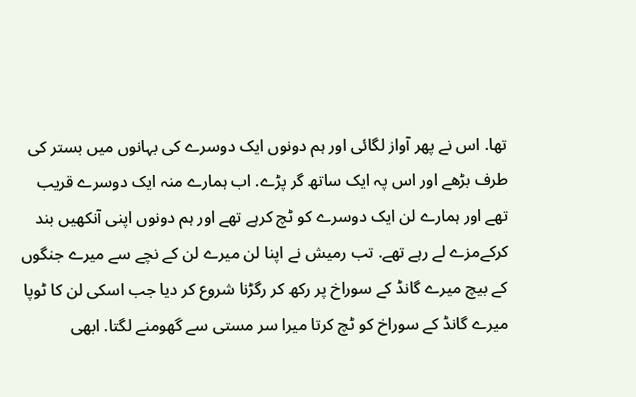تھا. اس نے پھر آواز لگائی اور ہم دونوں ایک دوسرے کی بہانوں میں بستر کی طرف بڑھے اور اس پہ ایک ساتھ گر پڑے. اب ہمارے منہ ایک دوسرے قریب تھے اور ہمارے لن ایک دوسرے کو ٹچ کرہے تھے اور ہم دونوں اپنی آنکھیں بند کرکےمزے لے رہے تھے. تب رمیش نے اپنا لن میرے لن کے نچے سے میرے جنگوں کے بیچ میرے گانڈ کے سوراخ پر رکھ کر رگڑنا شروع کر دیا جب اسکی لن کا ٹوپا میرے گانڈ کے سوراخ کو ٹچ کرتا میرا سر مستی سے گھومنے لگتا. ابھی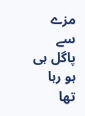مزے سے پاگل ہی ہو رہا تھا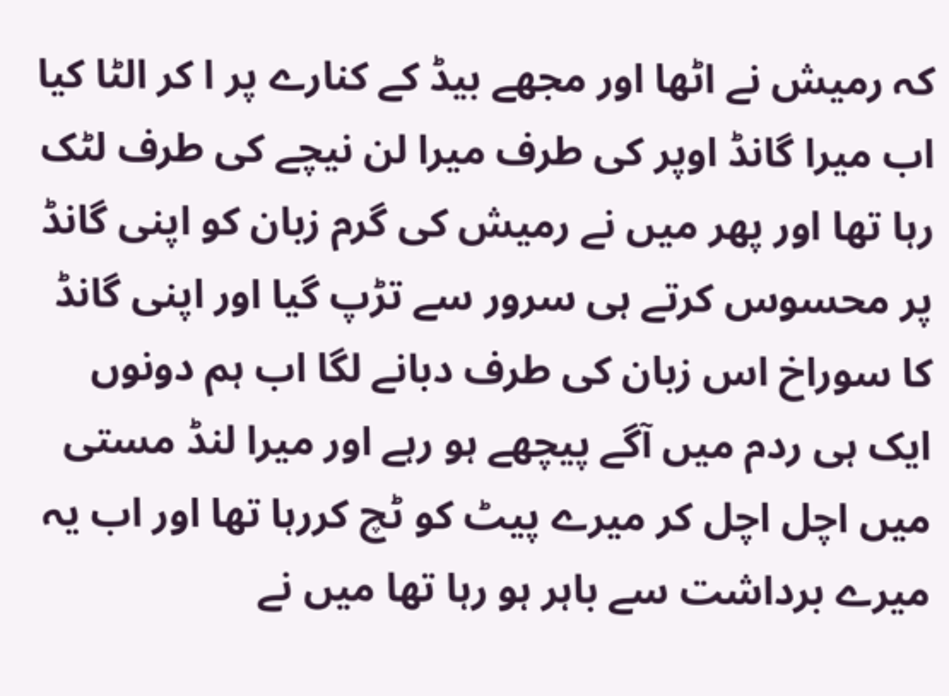کہ رمیش نے اٹھا اور مجھے بیڈ کے کنارے پر ا کر الٹا کیا اب میرا گانڈ اوپر کی طرف میرا لن نیچے کی طرف لٹک رہا تھا اور پھر میں نے رمیش کی گرم زبان کو اپنی گانڈ پر محسوس کرتے ہی سرور سے تڑپ گیا اور اپنی گانڈ کا سوراخ اس زبان کی طرف دبانے لگا اب ہم دونوں ایک ہی ردم میں آگے پیچھے ہو رہے اور میرا لنڈ مستی میں اچل اچل کر میرے پیٹ کو ٹچ کررہا تھا اور اب یہ میرے برداشت سے باہر ہو رہا تھا میں نے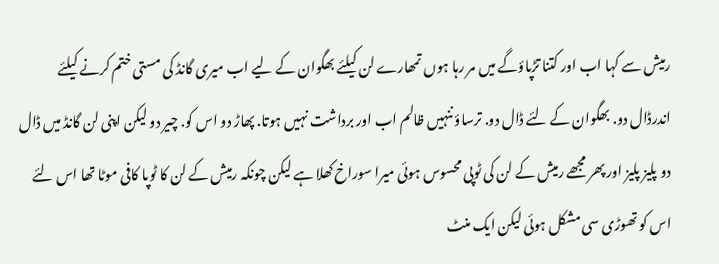رمیش سے کہا اب اور کتنا تڑپاؤگے میں مر رہا ہوں تمھارے لن کیلئے بھگوان کے لیے اب میری گانڈ کی مستی ختم کرنے کیلئے اندرڈال دو. بھگوان کے لئے ڈال دو. ترساؤ ننہیں ظالم اب اور برداشت نہیں ہوتا. پھاڑ دو اس کو. چیر دو لیکن اپنی لن گانڈ میں ڈال دو پلیز پلیز اور پھر مجھے رمیش کے لن کی ٹوپی محسوس ہوئی میرا سوراخ کھلا ہے لیکن چونکہ رمیش کے لن کا ٹوپا کافی موٹا تھا اس لئے اس کو تھوڑی سی مشکل ہوئی لیکن ایک منٹ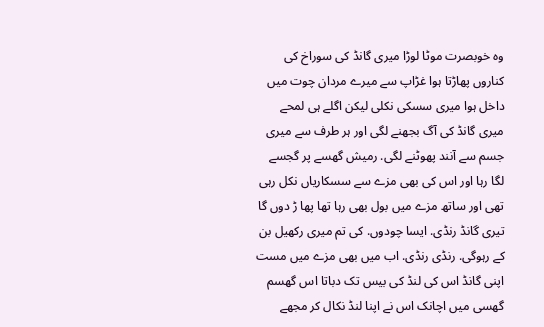وہ خوبصرت موٹا لوڑا میری گانڈ کی سوراخ کی کناروں پھاڑتا ہوا غڑاپ سے میرے مردان چوت میں داخل ہوا میری سسکی نکلی لیکن اگلے ہی لمحے میری گانڈ کی آگ بجھنے لگی اور ہر طرف سے میری جسم سے آنند پھوٹنے لگی. رمیش گھسے پر گجسے لگا رہا اور اس کی بھی مزے سے سسکاریاں نکل رہی تھی اور ساتھ مزے میں بول بھی رہا تھا پھا ڑ دوں گا تیری گانڈ رنڈی. ایسا چودوں. کی تم میری رکھیل بن کے رہوگی. رنڈی رنڈی. اب میں بھی مزے میں مست اپنی گانڈ اس کی لنڈ کی بیس تک دباتا اس گھسم گھسی میں اچانک اس نے اپنا لنڈ نکال کر مجھے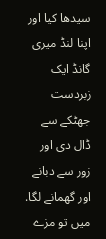سیدھا کیا اور اپنا لنڈ میری گانڈ ایک زبردست جھٹکے سے ڈال دی اور زور سے دبانے اور گھمانے لگا. میں تو مزے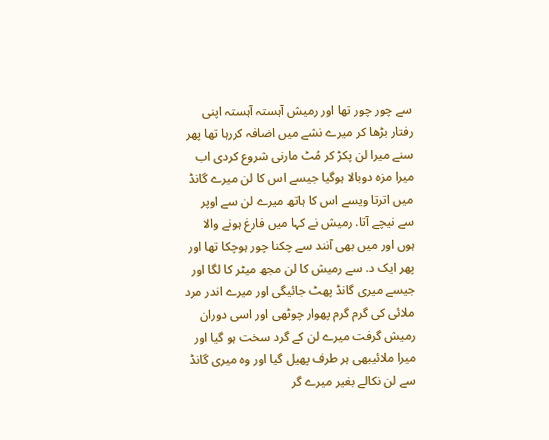سے چور چور تھا اور رمیش آہستہ آہستہ اپنی رفتار بڑھا کر میرے نشے میں اضافہ کررہا تھا پھر سنے میرا لن پکڑ کر مُٹ مارنی شروع کردی اب میرا مزہ دوبالا ہوگیا جیسے اس کا لن میرے گانڈ میں اترتا ویسے اس کا ہاتھ میرے لن سے اوپر سے نیچے آتا. رمیش نے کہا میں فارغ ہونے والا ہوں اور میں بھی آنند سے چکنا چور ہوچکا تھا اور پھر ایک د. سے رمیش کا لن مجھ میٹر کا لگا اور جیسے میری گانڈ پھٹ جائیگی اور میرے اندر مرد ملائی کی گرم گرم پھوار چوٹھی اور اسی دوران رمیش گرفت میرے لن کے گرد سخت ہو گیا اور میرا ملائیبھی ہر طرف پھیل گیا اور وہ میری گانڈ سے لن نکالے بغیر میرے گر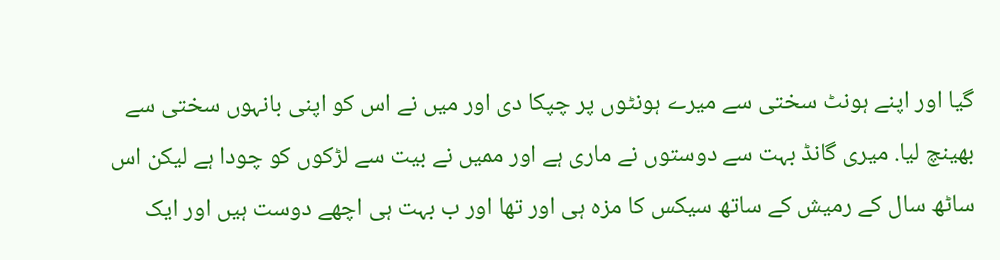گیا اور اپنے ہونٹ سختی سے میرے ہونٹوں پر چپکا دی اور میں نے اس کو اپنی بانہوں سختی سے بھینچ لیا. میری گانڈ بہت سے دوستوں نے ماری ہے اور ممیں نے بیت سے لڑکوں کو چودا ہے لیکن اس ساٹھ سال کے رمیش کے ساتھ سیکس کا مزہ ہی اور تھا اور ب بہت ہی اچھے دوست ہیں اور ایک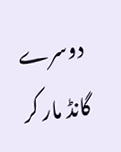دوسرے گانڈ مار کر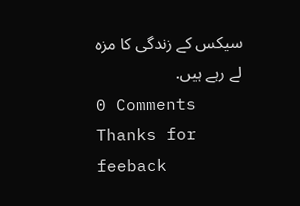سیکس کے زندگی کا مزہ لے رہے ہیں.
0 Comments
Thanks for feeback